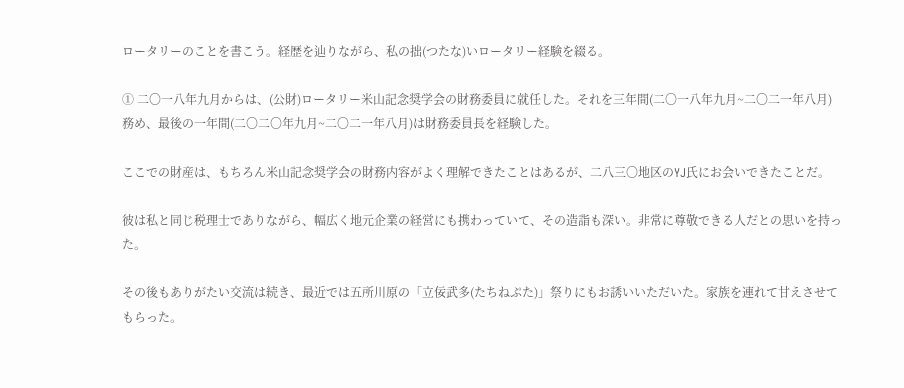ロータリーのことを書こう。経歴を辿りながら、私の拙(つたな)いロータリー経験を綴る。

① 二〇一八年九月からは、(公財)ロータリー米山記念奨学会の財務委員に就任した。それを三年間(二〇一八年九月~二〇二一年八月)務め、最後の一年間(二〇二〇年九月~二〇二一年八月)は財務委員長を経験した。

ここでの財産は、もちろん米山記念奨学会の財務内容がよく理解できたことはあるが、二八三〇地区のYJ氏にお会いできたことだ。

彼は私と同じ税理士でありながら、幅広く地元企業の経営にも携わっていて、その造詣も深い。非常に尊敬できる人だとの思いを持った。

その後もありがたい交流は続き、最近では五所川原の「立佞武多(たちねぷた)」祭りにもお誘いいただいた。家族を連れて甘えさせてもらった。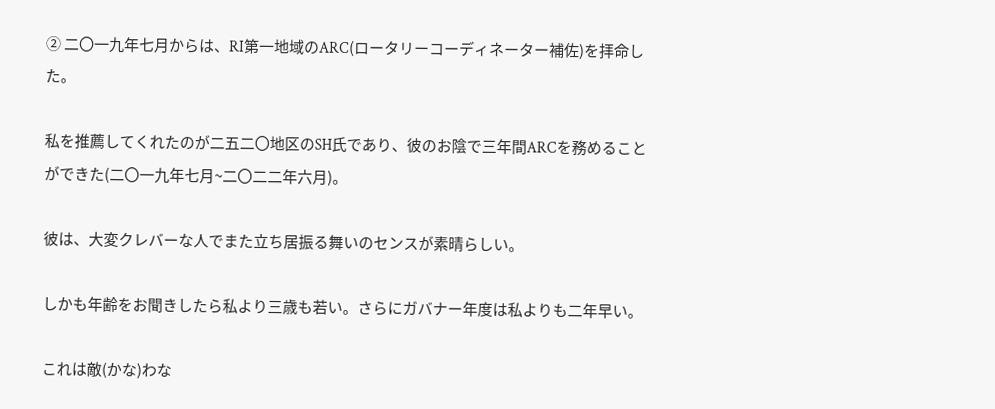② 二〇一九年七月からは、RI第一地域のARC(ロータリーコーディネーター補佐)を拝命した。

私を推薦してくれたのが二五二〇地区のSH氏であり、彼のお陰で三年間ARCを務めることができた(二〇一九年七月~二〇二二年六月)。

彼は、大変クレバーな人でまた立ち居振る舞いのセンスが素晴らしい。

しかも年齢をお聞きしたら私より三歳も若い。さらにガバナー年度は私よりも二年早い。

これは敵(かな)わな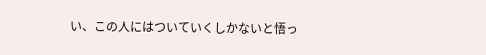い、この人にはついていくしかないと悟っ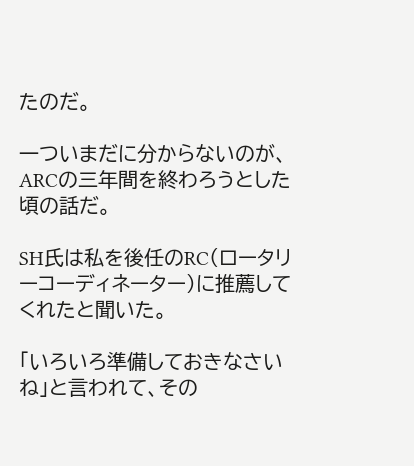たのだ。

一ついまだに分からないのが、ARCの三年間を終わろうとした頃の話だ。

SH氏は私を後任のRC(ロータリーコーディネーター)に推薦してくれたと聞いた。

「いろいろ準備しておきなさいね」と言われて、その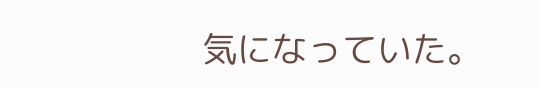気になっていた。